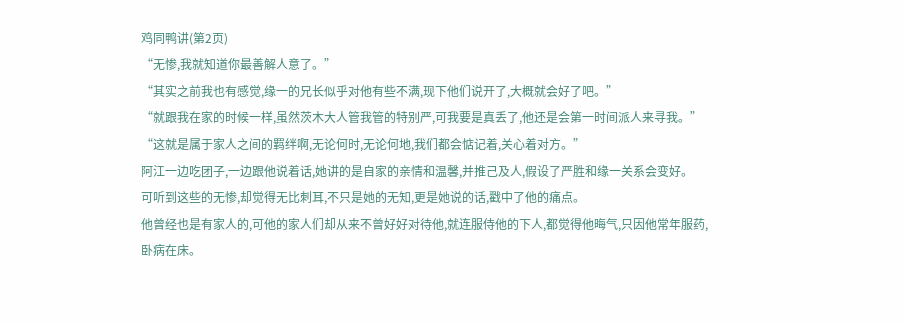鸡同鸭讲(第2页)
“无惨,我就知道你最善解人意了。”
“其实之前我也有感觉,缘一的兄长似乎对他有些不满,现下他们说开了,大概就会好了吧。”
“就跟我在家的时候一样,虽然茨木大人管我管的特别严,可我要是真丢了,他还是会第一时间派人来寻我。”
“这就是属于家人之间的羁绊啊,无论何时,无论何地,我们都会惦记着,关心着对方。”
阿江一边吃团子,一边跟他说着话,她讲的是自家的亲情和温馨,并推己及人,假设了严胜和缘一关系会变好。
可听到这些的无惨,却觉得无比刺耳,不只是她的无知,更是她说的话,戳中了他的痛点。
他曾经也是有家人的,可他的家人们却从来不曾好好对待他,就连服侍他的下人,都觉得他晦气,只因他常年服药,卧病在床。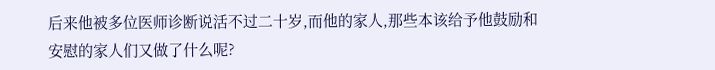后来他被多位医师诊断说活不过二十岁,而他的家人,那些本该给予他鼓励和安慰的家人们又做了什么呢?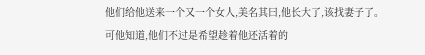他们给他送来一个又一个女人,美名其曰,他长大了,该找妻子了。
可他知道,他们不过是希望趁着他还活着的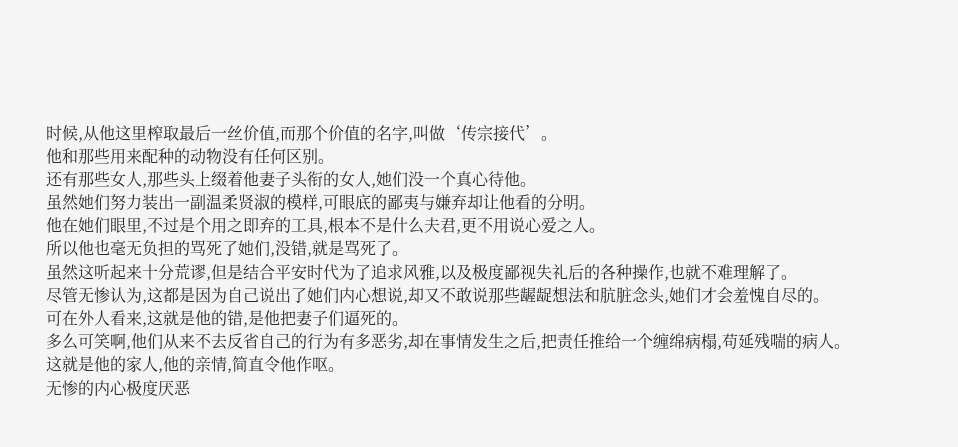时候,从他这里榨取最后一丝价值,而那个价值的名字,叫做‘传宗接代’。
他和那些用来配种的动物没有任何区别。
还有那些女人,那些头上缀着他妻子头衔的女人,她们没一个真心待他。
虽然她们努力装出一副温柔贤淑的模样,可眼底的鄙夷与嫌弃却让他看的分明。
他在她们眼里,不过是个用之即弃的工具,根本不是什么夫君,更不用说心爱之人。
所以他也毫无负担的骂死了她们,没错,就是骂死了。
虽然这听起来十分荒谬,但是结合平安时代为了追求风雅,以及极度鄙视失礼后的各种操作,也就不难理解了。
尽管无惨认为,这都是因为自己说出了她们内心想说,却又不敢说那些龌龊想法和肮脏念头,她们才会羞愧自尽的。
可在外人看来,这就是他的错,是他把妻子们逼死的。
多么可笑啊,他们从来不去反省自己的行为有多恶劣,却在事情发生之后,把责任推给一个缠绵病榻,苟延残喘的病人。
这就是他的家人,他的亲情,简直令他作呕。
无惨的内心极度厌恶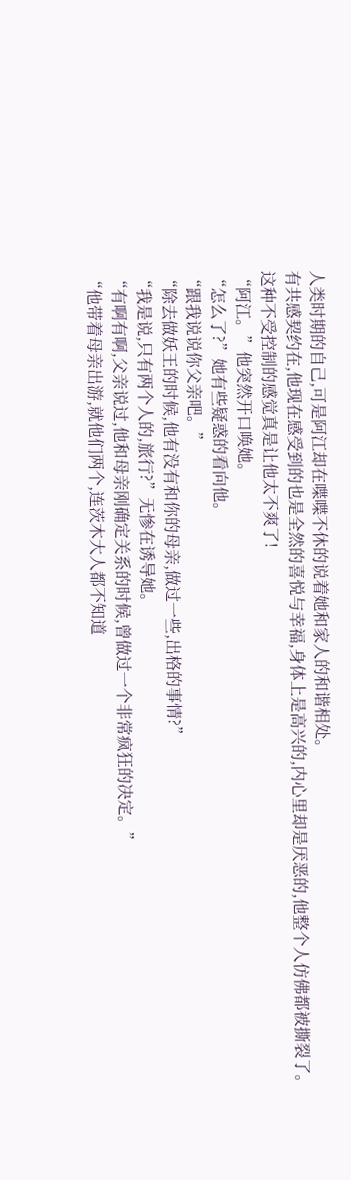人类时期的自己,可是阿江却在喋喋不休的说着她和家人的和谐相处。
有共感契约在,他现在感受到的也是全然的喜悦与幸福,身体上是高兴的,内心里却是厌恶的,他整个人仿佛都被撕裂了。
这种不受控制的感觉真是让他太不爽了!
“阿江。”他突然开口唤她。
“怎么了?”她有些疑惑的看向他。
“跟我说说你父亲吧。”
“除去做妖王的时候,他有没有和你的母亲,做过一些,出格的事情?”
“我是说,只有两个人的,旅行?”无惨在诱导她。
“有啊有啊,父亲说过,他和母亲刚确定关系的时候,曾做过一个非常疯狂的决定。”
“他带着母亲出游,就他们两个,连茨木大人都不知道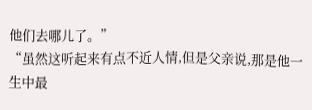他们去哪儿了。”
“虽然这听起来有点不近人情,但是父亲说,那是他一生中最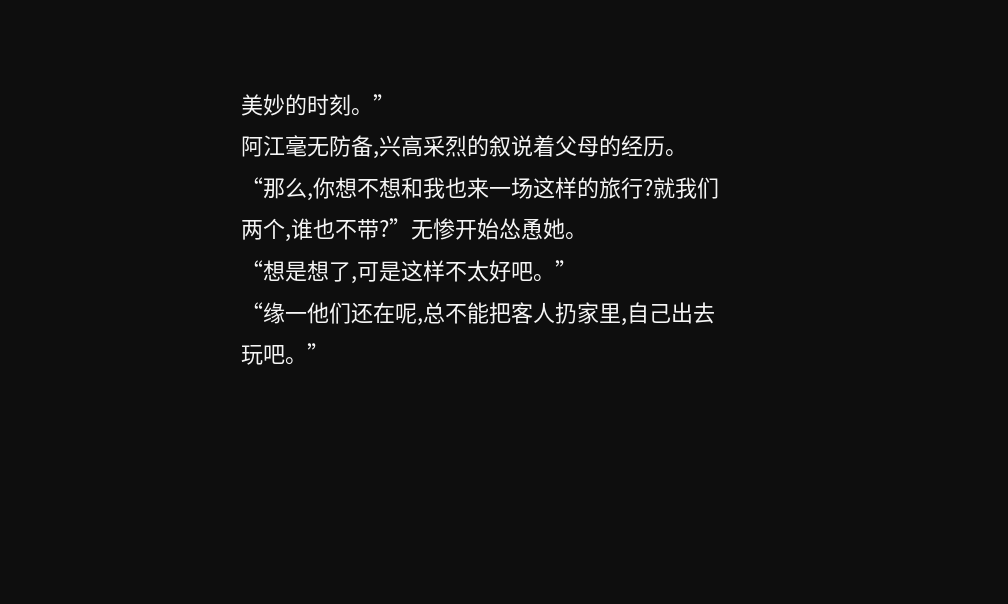美妙的时刻。”
阿江毫无防备,兴高采烈的叙说着父母的经历。
“那么,你想不想和我也来一场这样的旅行?就我们两个,谁也不带?”无惨开始怂恿她。
“想是想了,可是这样不太好吧。”
“缘一他们还在呢,总不能把客人扔家里,自己出去玩吧。”